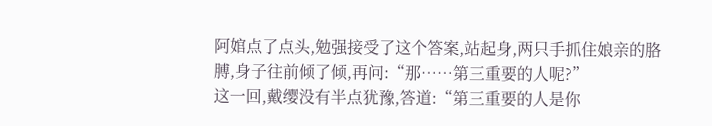阿婠点了点头,勉强接受了这个答案,站起身,两只手抓住娘亲的胳膊,身子往前倾了倾,再问:“那……第三重要的人呢?”
这一回,戴缨没有半点犹豫,答道:“第三重要的人是你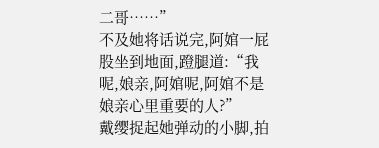二哥……”
不及她将话说完,阿婠一屁股坐到地面,蹬腿道:“我呢,娘亲,阿婠呢,阿婠不是娘亲心里重要的人?”
戴缨捉起她弹动的小脚,拍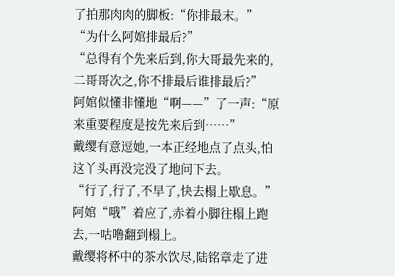了拍那肉肉的脚板:“你排最末。”
“为什么阿婠排最后?”
“总得有个先来后到,你大哥最先来的,二哥哥次之,你不排最后谁排最后?”
阿婠似懂非懂地“啊——”了一声:“原来重要程度是按先来后到……”
戴缨有意逗她,一本正经地点了点头,怕这丫头再没完没了地问下去。
“行了,行了,不早了,快去榻上歇息。”
阿婠“哦”着应了,赤着小脚往榻上跑去,一咕噜翻到榻上。
戴缨将杯中的茶水饮尽,陆铭章走了进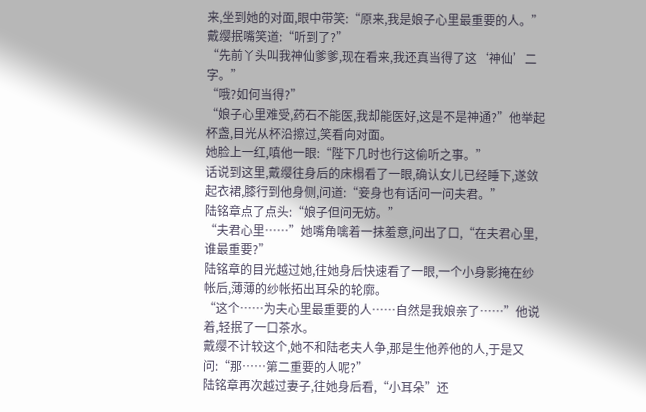来,坐到她的对面,眼中带笑:“原来,我是娘子心里最重要的人。”
戴缨抿嘴笑道:“听到了?”
“先前丫头叫我神仙爹爹,现在看来,我还真当得了这‘神仙’二字。”
“哦?如何当得?”
“娘子心里难受,药石不能医,我却能医好,这是不是神通?”他举起杯盏,目光从杯沿擦过,笑看向对面。
她脸上一红,嗔他一眼:“陛下几时也行这偷听之事。”
话说到这里,戴缨往身后的床榻看了一眼,确认女儿已经睡下,遂敛起衣裙,膝行到他身侧,问道:“妾身也有话问一问夫君。”
陆铭章点了点头:“娘子但问无妨。”
“夫君心里……”她嘴角噙着一抹羞意,问出了口,“在夫君心里,谁最重要?”
陆铭章的目光越过她,往她身后快速看了一眼,一个小身影掩在纱帐后,薄薄的纱帐拓出耳朵的轮廓。
“这个……为夫心里最重要的人……自然是我娘亲了……”他说着,轻抿了一口茶水。
戴缨不计较这个,她不和陆老夫人争,那是生他养他的人,于是又问:“那……第二重要的人呢?”
陆铭章再次越过妻子,往她身后看,“小耳朵”还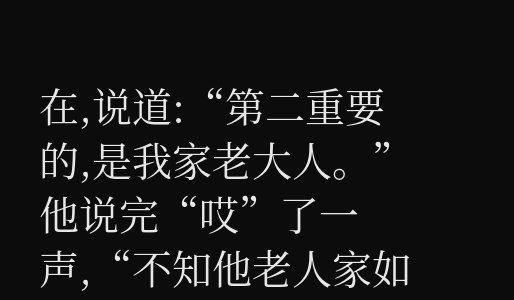在,说道:“第二重要的,是我家老大人。”
他说完“哎”了一声,“不知他老人家如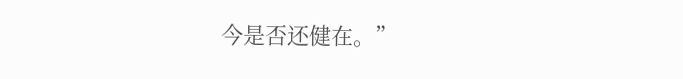今是否还健在。”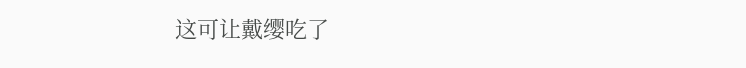这可让戴缨吃了